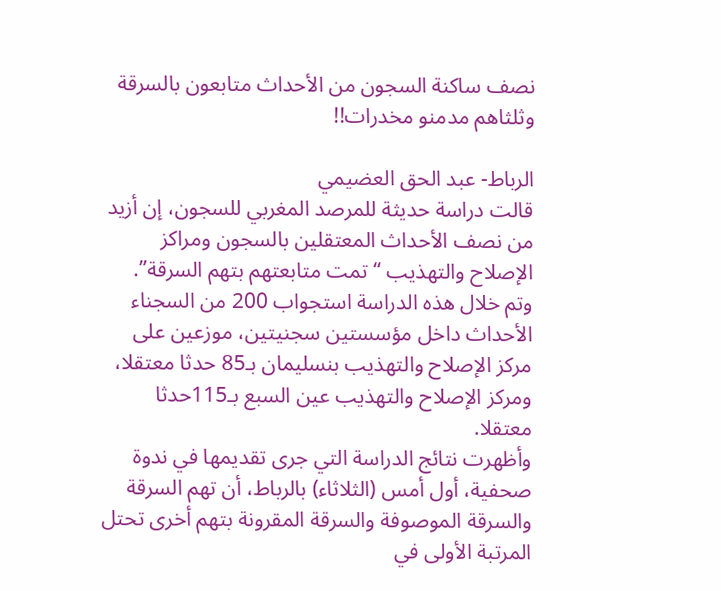نصف ساكنة السجون من الأحداث متابعون بالسرقة وثلثاهم مدمنو مخدرات!!

الرباط- عبد الحق العضيمي
قالت دراسة حديثة للمرصد المغربي للسجون، إن أزيد من نصف الأحداث المعتقلين بالسجون ومراكز الإصلاح والتهذيب “تمت متابعتهم بتهم السرقة”.
وتم خلال هذه الدراسة استجواب 200 من السجناء الأحداث داخل مؤسستين سجنيتين، موزعين على مركز الإصلاح والتهذيب بنسليمان بـ85 حدثا معتقلا، ومركز الإصلاح والتهذيب عين السبع بـ115حدثا معتقلا.
وأظهرت نتائج الدراسة التي جرى تقديمها في ندوة صحفية، أول أمس (الثلاثاء) بالرباط، أن تهم السرقة والسرقة الموصوفة والسرقة المقرونة بتهم أخرى تحتل المرتبة الأولى في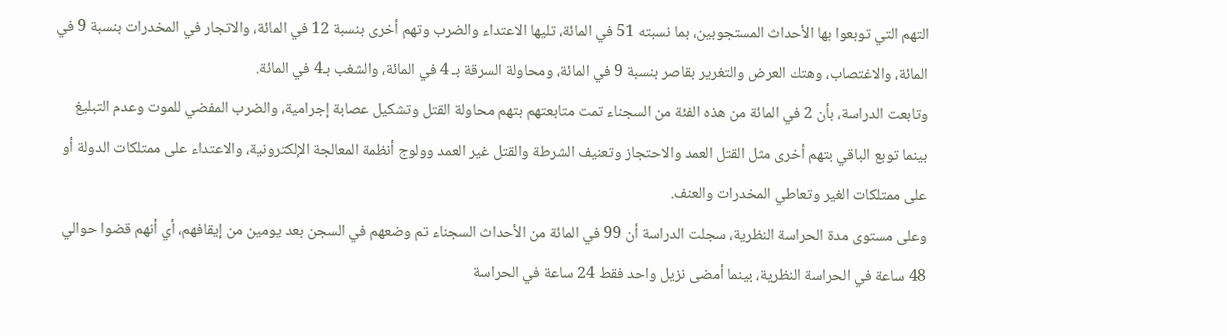التهم التي توبعوا بها الأحداث المستجوبين، بما نسبته 51 في المائة، تليها الاعتداء والضرب وتهم أخرى بنسبة 12 في المائة، والاتجار في المخدرات بنسبة 9 في المائة، والاغتصاب، وهتك العرض والتغرير بقاصر بنسبة 9 في المائة، ومحاولة السرقة بـ 4 في المائة، والشغب بـ4 في المائة.
وتابعت الدراسة، بأن 2 في المائة من هذه الفئة من السجناء تمت متابعتهم بتهم محاولة القتل وتشكيل عصابة إجرامية، والضرب المفضي للموت وعدم التبليغ بينما توبع الباقي بتهم أخرى مثل القتل العمد والاحتجاز وتعنيف الشرطة والقتل غير العمد وولوج أنظمة المعالجة الإلكترونية، والاعتداء على ممتلكات الدولة أو على ممتلكات الغير وتعاطي المخدرات والعنف.
وعلى مستوى مدة الحراسة النظرية، سجلت الدراسة أن 99 في المائة من الأحداث السجناء تم وضعهم في السجن بعد يومين من إيقافهم، أي أنهم قضوا حوالي 48 ساعة في الحراسة النظرية، بينما أمضى نزيل واحد فقط 24 ساعة في الحراسة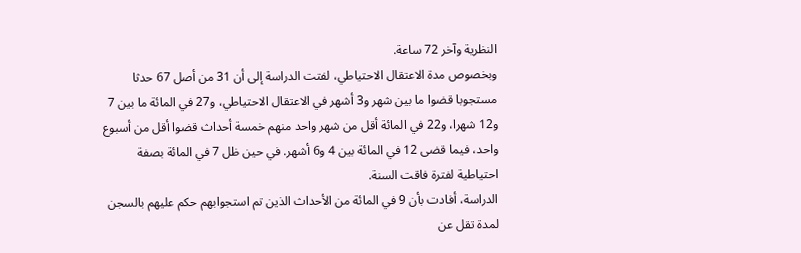النظرية وآخر 72 ساعة.
وبخصوص مدة الاعتقال الاحتياطي، لفتت الدراسة إلى أن 31 من أصل 67 حدثا مستجوبا قضوا ما بين شهر و3 أشهر في الاعتقال الاحتياطي، و27 في المائة ما بين 7 و12 شهرا، و22 في المائة أقل من شهر واحد منهم خمسة أحداث قضوا أقل من أسبوع واحد، فيما قضى 12 في المائة بين 4 و6 أشهر. في حين ظل 7 في المائة بصفة احتياطية لفترة فاقت السنة.
الدراسة، أفادت بأن 9 في المائة من الأحداث الذين تم استجوابهم حكم عليهم بالسجن لمدة تقل عن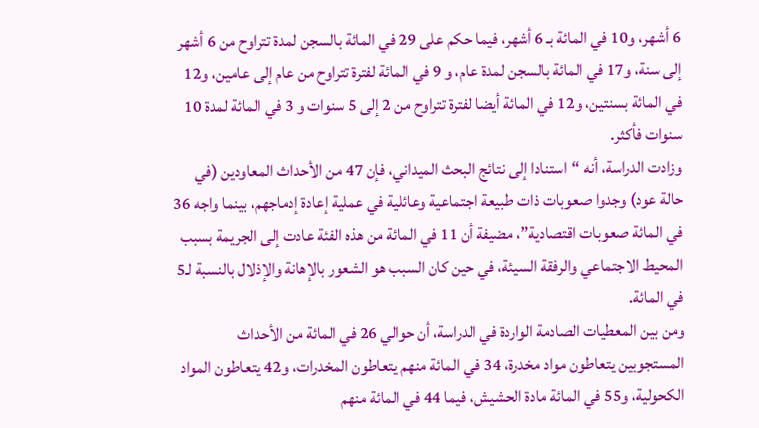6 أشهر، و10 في المائة بـ 6 أشهر، فيما حكم على 29 في المائة بالسجن لمدة تتراوح من 6 أشهر إلى سنة، و17 في المائة بالسجن لمدة عام، و 9 في المائة لفترة تتراوح من عام إلى عامين، و12 في المائة بسنتين، و12 في المائة أيضا لفترة تتراوح من 2 إلى 5 سنوات و 3 في المائة لمدة 10 سنوات فأكثر.
وزادت الدراسة، أنه “استنادا إلى نتائج البحث الميداني، فإن 47 من الأحداث المعاودين (في حالة عود) وجدوا صعوبات ذات طبيعة اجتماعية وعائلية في عملية إعادة إدماجهم، بينما واجه 36 في المائة صعوبات اقتصادية”، مضيفة أن 11 في المائة من هذه الفئة عادت إلى الجريمة بسبب المحيط الاجتماعي والرفقة السيئة، في حين كان السبب هو الشعور بالإهانة والإذلال بالنسبة لـ5 في المائة.
ومن بين المعطيات الصادمة الواردة في الدراسة، أن حوالي 26 في المائة من الأحداث المستجوبين يتعاطون مواد مخدرة، 34 في المائة منهم يتعاطون المخدرات، و42 يتعاطون المواد الكحولية، و55 في المائة مادة الحشيش، فيما 44 في المائة منهم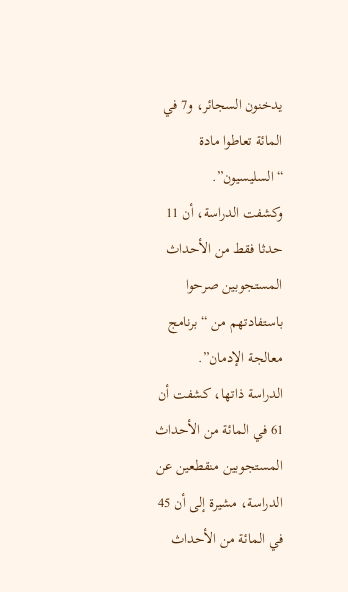يدخنون السجائر، و7 في المائة تعاطوا مادة “السليسيون”.
وكشفت الدراسة، أن 11 حدثا فقط من الأحداث المستجوبين صرحوا باستفادتهم من “برنامج معالجة الإدمان”.
الدراسة ذاتها، كشفت أن 61 في المائة من الأحداث المستجوبين منقطعين عن الدراسة، مشيرة إلى أن 45 في المائة من الأحداث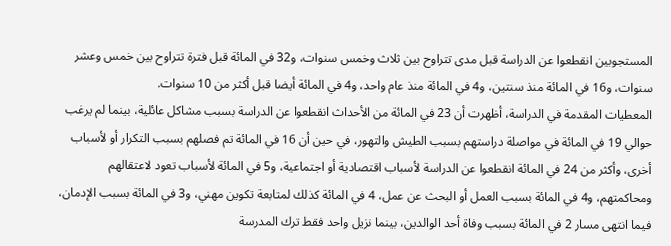المستجوبين انقطعوا عن الدراسة قبل مدى تتراوح بين ثلاث وخمس سنوات، و32 في المائة قبل فترة تتراوح بين خمس وعشر سنوات، و16 في المائة منذ سنتين، و4 في المائة منذ عام واحد، و4 في المائة أيضا قبل أكثر من 10 سنوات.
المعطيات المقدمة في الدراسة، أظهرت أن 23 في المائة من الأحداث انقطعوا عن الدراسة بسبب مشاكل عائلية، بينما لم يرغب حوالي 19 في المائة في مواصلة دراستهم بسبب الطيش والتهور، في حين أن 16 في المائة تم فصلهم بسبب التكرار أو لأسباب أخرى، وأكثر من 24 في المائة انقطعوا عن الدراسة لأسباب اقتصادية أو اجتماعية، و5 في المائة لأسباب تعود لاعتقالهم ومحاكمتهم، و4 في المائة بسبب العمل أو البحث عن عمل، 4 في المائة كذلك لمتابعة تكوين مهني، و3 في المائة بسبب الإدمان، فيما انتهى مسار 2 في المائة بسبب وفاة أحد الوالدين، بينما نزيل واحد فقط ترك المدرسة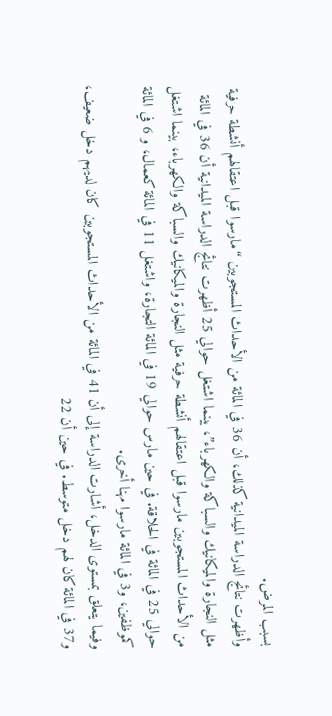بسبب المرض.
وأظهرت نتائج الدراسة الميدانية كذلك، أن 36 في المائة من الأحداث المستجوبين “مارسوا قبل اعتقالهم أنشطة حرفية مثل النجارة والميكانيك والسباكة والكهرباء”، بينما اشتغل حوالي 25 أظهرت نتائج الدراسة الميدانية أن 36 في المائة من الأحداث المستجوبين مارسوا قبل اعتقالهم أنشطة حرفية مثل النجارة والميكانيك والسباكة والكهرباء، بينما اشتغل حوالي 25 في المائة في الحلاقة. في حين مارس حوالي 19 في المائة التجارة، واشتغل 11 في المائة كعمال، و 6 في المائة كموظفين، و3 في المائة مارسوا مهنا أخرى.
وفيما يتعلق بمستوى الدخل، أشارت الدراسة إلى أن 41 في المائة من الأحداث المستجوبين كان لديهم دخل ضعيف، و37 في المائة كان لهم دخل متوسط. في حين أن 22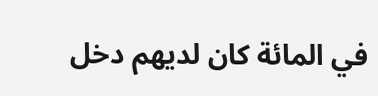في المائة كان لديهم دخل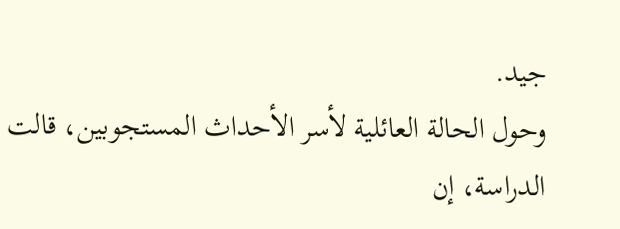جيد.
وحول الحالة العائلية لأسر الأحداث المستجوبين، قالت الدراسة، إن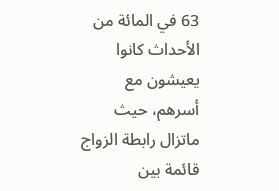63 في المائة من الأحداث كانوا يعيشون مع أسرهم، حيث ماتزال رابطة الزواج قائمة بين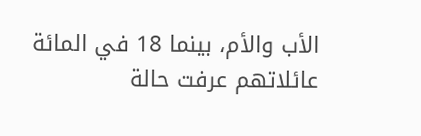الأب والأم، بينما 18 في المائة عائلاتهم عرفت حالة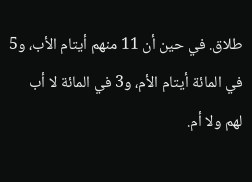طلاق. في حين أن 11 منهم أيتام الأب، و5 في المائة أيتام الأم، و3 في المائة لا أب لهم ولا أم.